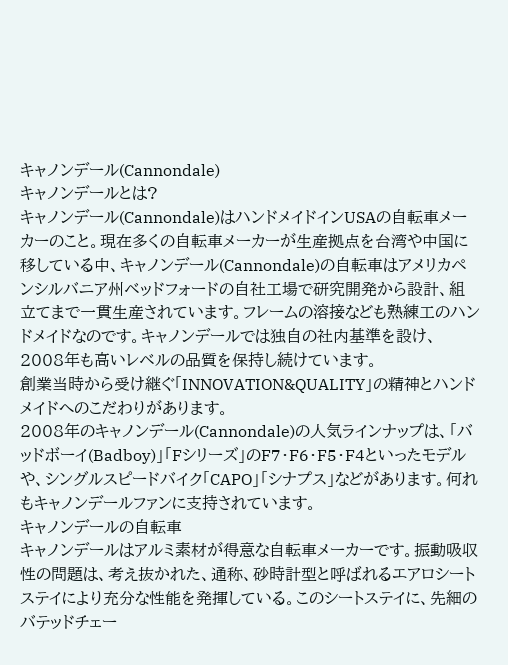キャノンデール(Cannondale)
キャノンデールとは?
キャノンデール(Cannondale)はハンドメイドインUSAの自転車メーカーのこと。現在多くの自転車メーカーが生産拠点を台湾や中国に移している中、キャノンデール(Cannondale)の自転車はアメリカペンシルバニア州ベッドフォードの自社工場で研究開発から設計、組立てまで一貫生産されています。フレームの溶接なども熟練工のハンドメイドなのです。キャノンデールでは独自の社内基準を設け、2008年も高いレベルの品質を保持し続けています。
創業当時から受け継ぐ「INNOVATION&QUALITY」の精神とハンドメイドへのこだわりがあります。
2008年のキャノンデール(Cannondale)の人気ラインナップは、「バッドボーイ(Badboy)」「Fシリーズ」のF7・F6・F5・F4といったモデルや、シングルスピードバイク「CAPO」「シナプス」などがあります。何れもキャノンデールファンに支持されています。
キャノンデールの自転車
キャノンデールはアルミ素材が得意な自転車メーカーです。振動吸収性の問題は、考え抜かれた、通称、砂時計型と呼ばれるエアロシートステイにより充分な性能を発揮している。このシートステイに、先細のバテッドチェー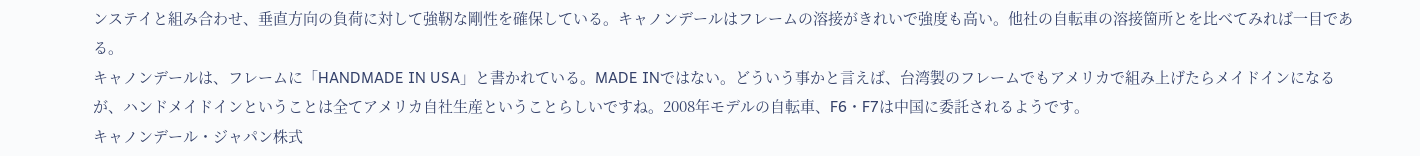ンステイと組み合わせ、垂直方向の負荷に対して強靭な剛性を確保している。キャノンデールはフレームの溶接がきれいで強度も高い。他社の自転車の溶接箇所とを比べてみれば一目である。
キャノンデールは、フレームに「HANDMADE IN USA」と書かれている。MADE INではない。どういう事かと言えば、台湾製のフレームでもアメリカで組み上げたらメイドインになるが、ハンドメイドインということは全てアメリカ自社生産ということらしいですね。2008年モデルの自転車、F6・F7は中国に委託されるようです。
キャノンデール・ジャパン株式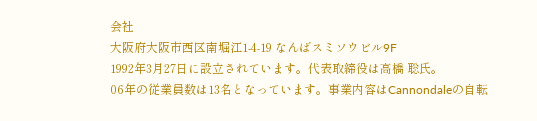会社
大阪府大阪市西区南堀江1-4-19 なんばスミソウビル9F
1992年3月27日に設立されています。代表取締役は高橋 聡氏。
06年の従業員数は13名となっています。事業内容はCannondaleの自転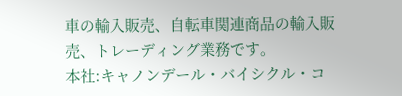車の輸入販売、自転車関連商品の輸入販売、トレーディング業務です。
本社:キャノンデール・バイシクル・コ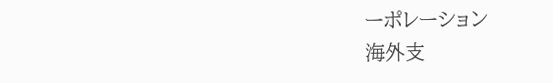ーポレーション
海外支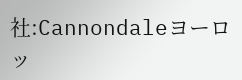社:Cannondaleヨーロッ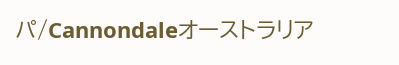パ/Cannondaleオーストラリア